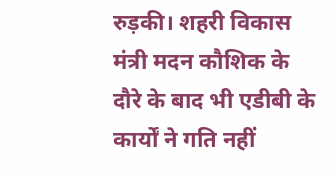रुड़की। शहरी विकास मंत्री मदन कौशिक के दौरे के बाद भी एडीबी के कार्यों ने गति नहीं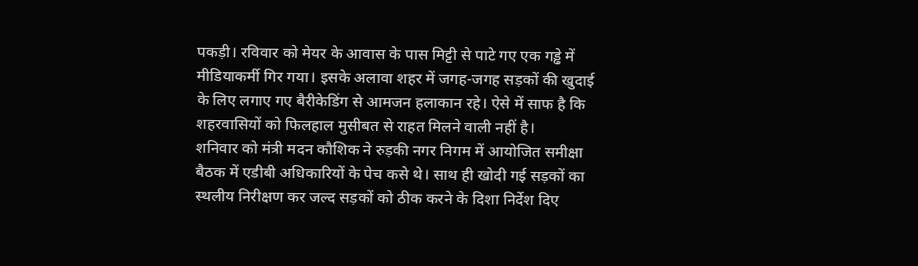पकड़ी। रविवार को मेयर के आवास के पास मिट्टी से पाटे गए एक गड्ढे में मीडियाकर्मी गिर गया। इसके अलावा शहर में जगह-जगह सड़कों की खुदाई के लिए लगाए गए बैरीकेडिंग से आमजन हलाकान रहे। ऐसे में साफ है कि शहरवासियों को फिलहाल मुसीबत से राहत मिलने वाली नहीं है।
शनिवार को मंत्री मदन कौशिक ने रुड़की नगर निगम में आयोजित समीक्षा बैठक में एडीबी अधिकारियों के पेच कसे थे। साथ ही खोदी गई सड़कों का स्थलीय निरीक्षण कर जल्द सड़कों को ठीक करने के दिशा निर्देश दिए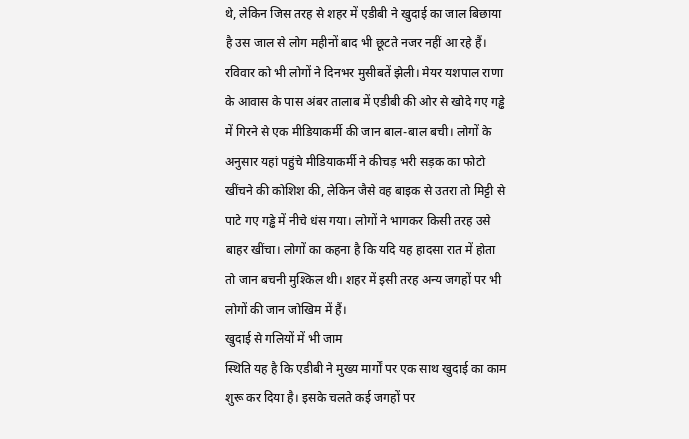थे, लेकिन जिस तरह से शहर में एडीबी ने खुदाई का जाल बिछाया है उस जाल से लोग महीनों बाद भी छूटते नजर नहीं आ रहे हैं। रविवार को भी लोगों ने दिनभर मुसीबतें झेली। मेयर यशपाल राणा के आवास के पास अंबर तालाब में एडीबी की ओर से खोदे गए गड्ढे में गिरने से एक मीडियाकर्मी की जान बाल-बाल बची। लोगों के अनुसार यहां पहुंचे मीडियाकर्मी ने कीचड़ भरी सड़क का फोटो खींचने की कोशिश की, लेकिन जैसे वह बाइक से उतरा तो मिट्टी से पाटे गए गड्ढे में नीचे धंस गया। लोगों ने भागकर किसी तरह उसे बाहर खींचा। लोगों का कहना है कि यदि यह हादसा रात में होता तो जान बचनी मुश्किल थी। शहर में इसी तरह अन्य जगहों पर भी लोगों की जान जोखिम में हैं।
खुदाई से गलियों में भी जाम
स्थिति यह है कि एडीबी ने मुख्य मार्गों पर एक साथ खुदाई का काम शुरू कर दिया है। इसके चलते कई जगहों पर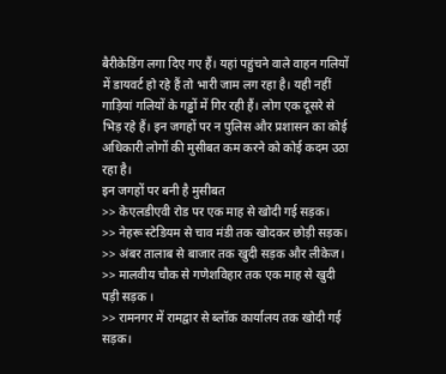बैरीकेडिंग लगा दिए गए हैं। यहां पहुंचने वाले वाहन गलियों में डायवर्ट हो रहे हैं तो भारी जाम लग रहा है। यही नहीं गाड़ियां गलियों के गड्ढों में गिर रही हैं। लोग एक दूसरे से भिड़ रहे हैं। इन जगहों पर न पुलिस और प्रशासन का कोई अधिकारी लोगों की मुसीबत कम करने को कोई कदम उठा रहा है।
इन जगहों पर बनी है मुसीबत
>> केएलडीएवी रोड पर एक माह से खोदी गई सड़क।
>> नेहरू स्टेडियम से चाव मंडी तक खोदकर छोड़ी सड़क।
>> अंबर तालाब से बाजार तक खुदी सड़क और लीकेज।
>> मालवीय चौक से गणेशविहार तक एक माह से खुदी पड़ी सड़क ।
>> रामनगर में रामद्वार से ब्लॉक कार्यालय तक खोदी गई सड़क।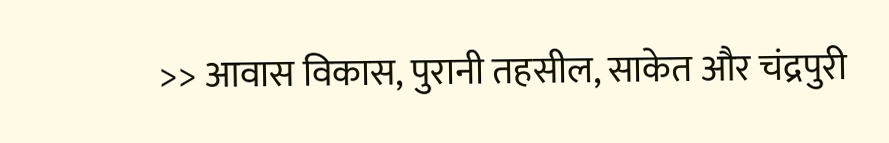>> आवास विकास, पुरानी तहसील, साकेत और चंद्रपुरी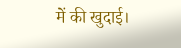में की खुदाई।